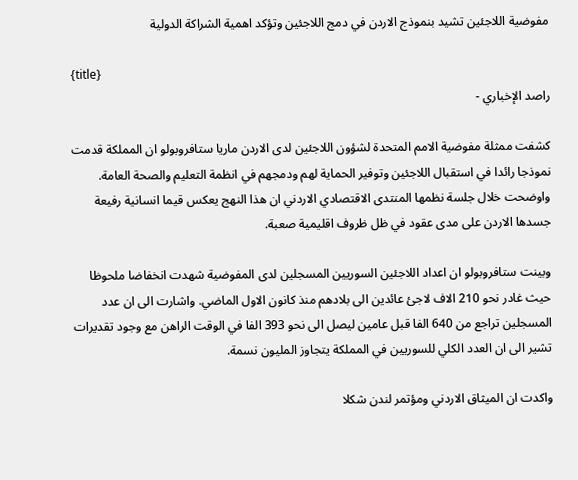مفوضية اللاجئين تشيد بنموذج الاردن في دمج اللاجئين وتؤكد اهمية الشراكة الدولية

{title}
راصد الإخباري -

كشفت ممثلة مفوضية الامم المتحدة لشؤون اللاجئين لدى الاردن ماريا ستافروبولو ان المملكة قدمت نموذجا رائدا في استقبال اللاجئين وتوفير الحماية لهم ودمجهم في انظمة التعليم والصحة العامة. واوضحت خلال جلسة نظمها المنتدى الاقتصادي الاردني ان هذا النهج يعكس قيما انسانية رفيعة جسدها الاردن على مدى عقود في ظل ظروف اقليمية صعبة.

وبينت ستافروبولو ان اعداد اللاجئين السوريين المسجلين لدى المفوضية شهدت انخفاضا ملحوظا حيث غادر نحو 210 الاف لاجئ عائدين الى بلادهم منذ كانون الاول الماضي. واشارت الى ان عدد المسجلين تراجع من 640 الفا قبل عامين ليصل الى نحو 393 الفا في الوقت الراهن مع وجود تقديرات تشير الى ان العدد الكلي للسوريين في المملكة يتجاوز المليون نسمة.

واكدت ان الميثاق الاردني ومؤتمر لندن شكلا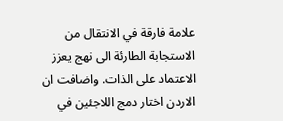علامة فارقة في الانتقال من الاستجابة الطارئة الى نهج يعزز الاعتماد على الذات. واضافت ان الاردن اختار دمج اللاجئين في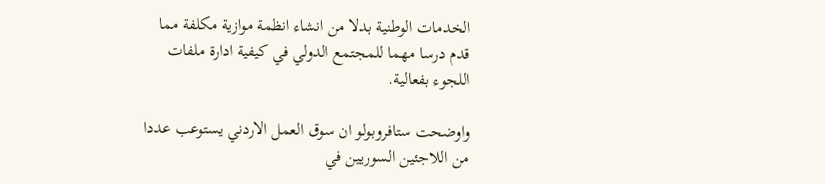الخدمات الوطنية بدلا من انشاء انظمة موازية مكلفة مما قدم درسا مهما للمجتمع الدولي في كيفية ادارة ملفات اللجوء بفعالية.

واوضحت ستافروبولو ان سوق العمل الاردني يستوعب عددا من اللاجئين السوريين في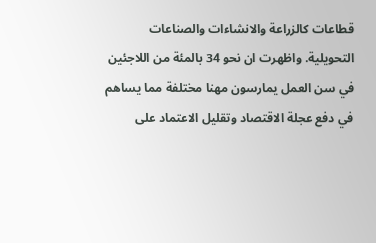قطاعات كالزراعة والانشاءات والصناعات التحويلية. واظهرت ان نحو 34 بالمئة من اللاجئين في سن العمل يمارسون مهنا مختلفة مما يساهم في دفع عجلة الاقتصاد وتقليل الاعتماد على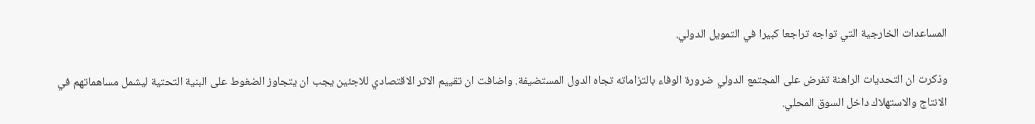المساعدات الخارجية التي تواجه تراجعا كبيرا في التمويل الدولي.

وذكرت ان التحديات الراهنة تفرض على المجتمع الدولي ضرورة الوفاء بالتزاماته تجاه الدول المستضيفة. واضافت ان تقييم الاثر الاقتصادي للاجئين يجب ان يتجاوز الضغوط على البنية التحتية ليشمل مساهماتهم في الانتاج والاستهلاك داخل السوق المحلي.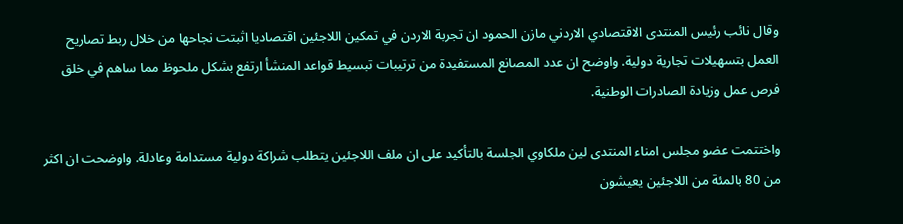وقال نائب رئيس المنتدى الاقتصادي الاردني مازن الحمود ان تجربة الاردن في تمكين اللاجئين اقتصاديا اثبتت نجاحها من خلال ربط تصاريح العمل بتسهيلات تجارية دولية. واوضح ان عدد المصانع المستفيدة من ترتيبات تبسيط قواعد المنشأ ارتفع بشكل ملحوظ مما ساهم في خلق فرص عمل وزيادة الصادرات الوطنية.

واختتمت عضو مجلس امناء المنتدى لين ملكاوي الجلسة بالتأكيد على ان ملف اللاجئين يتطلب شراكة دولية مستدامة وعادلة. واوضحت ان اكثر من 80 بالمئة من اللاجئين يعيشون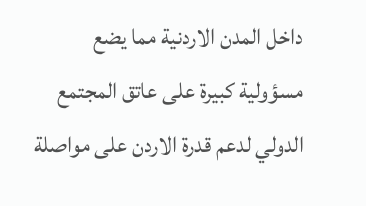داخل المدن الاردنية مما يضع مسؤولية كبيرة على عاتق المجتمع الدولي لدعم قدرة الاردن على مواصلة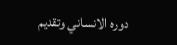دوره الانساني وتقديم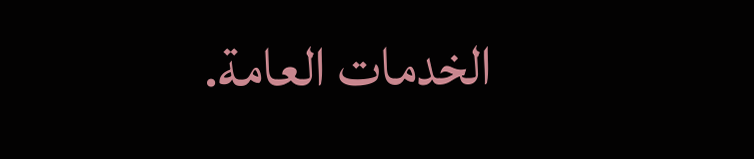الخدمات العامة.